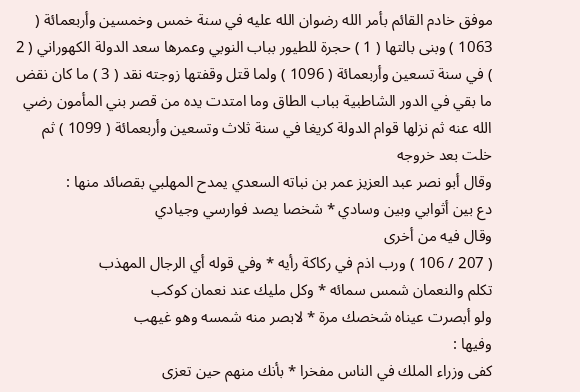موفق خادم القائم بأمر الله رضوان الله عليه في سنة خمس وخمسين وأربعمائة ( 1063 ) وبنى بالتها ( 1 ) حجرة للطيور بباب النوبي وعمرها سعد الدولة الكهوراني ( 2 ) في سنة تسعين وأربعمائة ( 1096 ) ولما قتل وقفتها زوجته نقد ( 3 ) ما كان نقض ما بقي في الدور الشاطبية بباب الطاق وما امتدت يده من قصر بني المأمون رضي الله عنه ثم نزلها قوام الدولة كريغا في سنة ثلاث وتسعين وأربعمائة ( 1099 ) ثم خلت بعد خروجه
وقال أبو نصر عبد العزيز عمر بن نباته السعدي يمدح المهلبي بقصائد منها :
دع بين أثوابي وبين وسادي * شخصا يصد فوارسي وجيادي
وقال فيه من أخرى
( 207 / 106 ) ورب اذم في ركاكة رأيه * وفي قوله أي الرجال المهذب
تكلم والنعمان شمس سمائه * وكل مليك عند نعمان كوكب
ولو أبصرت عيناه شخصك مرة * لابصر منه شمسه وهو غيهب
وفيها :
كفى وزراء الملك في الناس مفخرا * بأنك منهم حين تعزى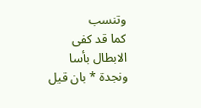وتنسب
كما قد كفى الابطال بأسا ونجدة * بان قيل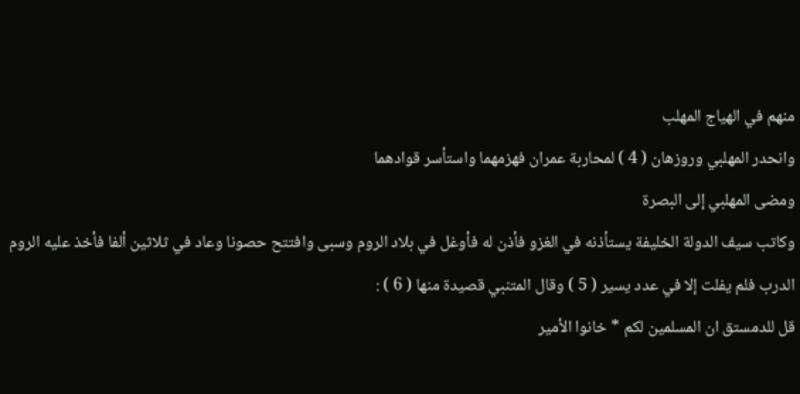منهم في الهياج المهلب
وانحدر المهلبي وروزهان ( 4 ) لمحاربة عمران فهزمهما واستأسر قوادهما
ومضى المهلبي إلى البصرة
وكاتب سيف الدولة الخليفة يستأذنه في الغزو فأذن له فأوغل في بلاد الروم وسبى وافتتح حصونا وعاد في ثلاثين ألفا فأخذ عليه الروم الدرب فلم يفلت إلا في عدد يسير ( 5 ) وقال المتنبي قصيدة منها ( 6 ) :
قل للدمستق ان المسلمين لكم * خانوا الأمير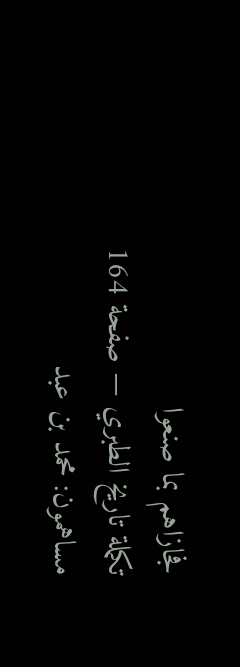فجازاهم بما صنعوا
تكملة تاريخ الطبري — صفحة 164
مساهمون: محمد بن عبد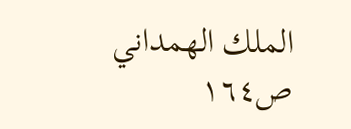الملك الهمداني
ص١٦٤